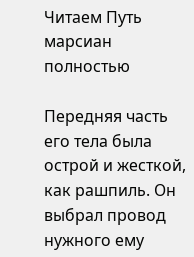Читаем Путь марсиан полностью

Передняя часть его тела была острой и жесткой, как рашпиль. Он выбрал провод нужного ему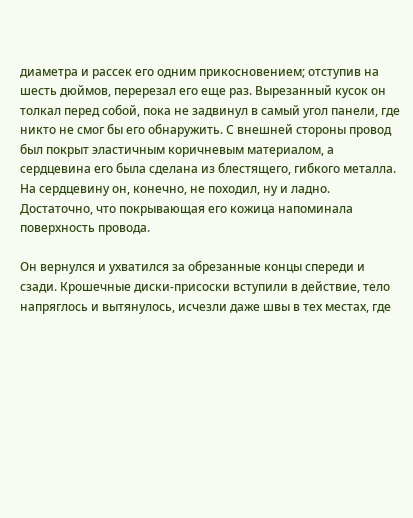диаметра и рассек его одним прикосновением; отступив на шесть дюймов, перерезал его еще раз. Вырезанный кусок он толкал перед собой, пока не задвинул в самый угол панели, где никто не смог бы его обнаружить. С внешней стороны провод был покрыт эластичным коричневым материалом, а сердцевина его была сделана из блестящего, гибкого металла. На сердцевину он, конечно, не походил, ну и ладно. Достаточно, что покрывающая его кожица напоминала поверхность провода.

Он вернулся и ухватился за обрезанные концы спереди и сзади. Крошечные диски-присоски вступили в действие, тело напряглось и вытянулось, исчезли даже швы в тех местах, где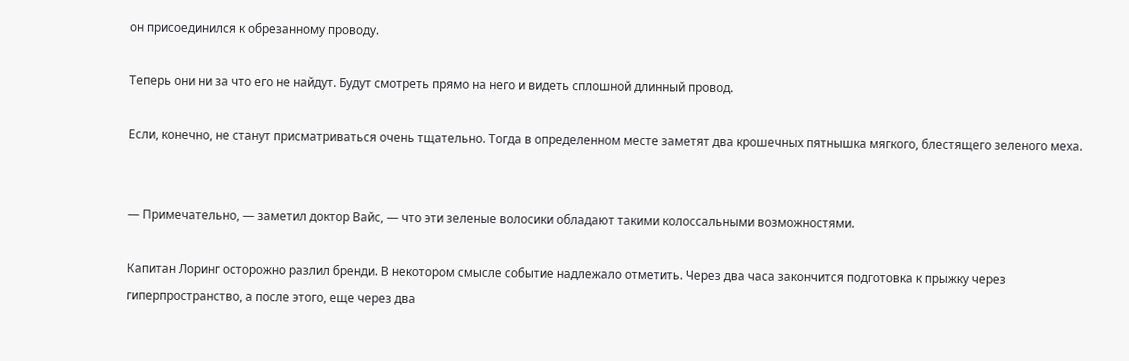он присоединился к обрезанному проводу.

Теперь они ни за что его не найдут. Будут смотреть прямо на него и видеть сплошной длинный провод.

Если, конечно, не станут присматриваться очень тщательно. Тогда в определенном месте заметят два крошечных пятнышка мягкого, блестящего зеленого меха.


— Примечательно, — заметил доктор Вайс, — что эти зеленые волосики обладают такими колоссальными возможностями.

Капитан Лоринг осторожно разлил бренди. В некотором смысле событие надлежало отметить. Через два часа закончится подготовка к прыжку через гиперпространство, а после этого, еще через два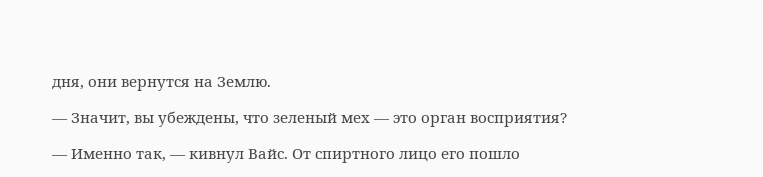дня, они вернутся на Землю.

— Значит, вы убеждены, что зеленый мех — это орган восприятия?

— Именно так, — кивнул Вайс. От спиртного лицо его пошло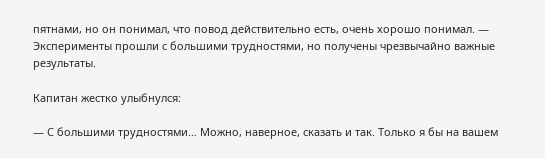пятнами, но он понимал, что повод действительно есть, очень хорошо понимал. — Эксперименты прошли с большими трудностями, но получены чрезвычайно важные результаты.

Капитан жестко улыбнулся:

— С большими трудностями… Можно, наверное, сказать и так. Только я бы на вашем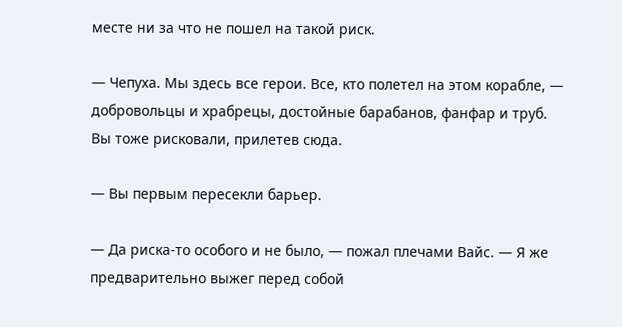месте ни за что не пошел на такой риск.

— Чепуха. Мы здесь все герои. Все, кто полетел на этом корабле, — добровольцы и храбрецы, достойные барабанов, фанфар и труб. Вы тоже рисковали, прилетев сюда.

— Вы первым пересекли барьер.

— Да риска-то особого и не было, — пожал плечами Вайс. — Я же предварительно выжег перед собой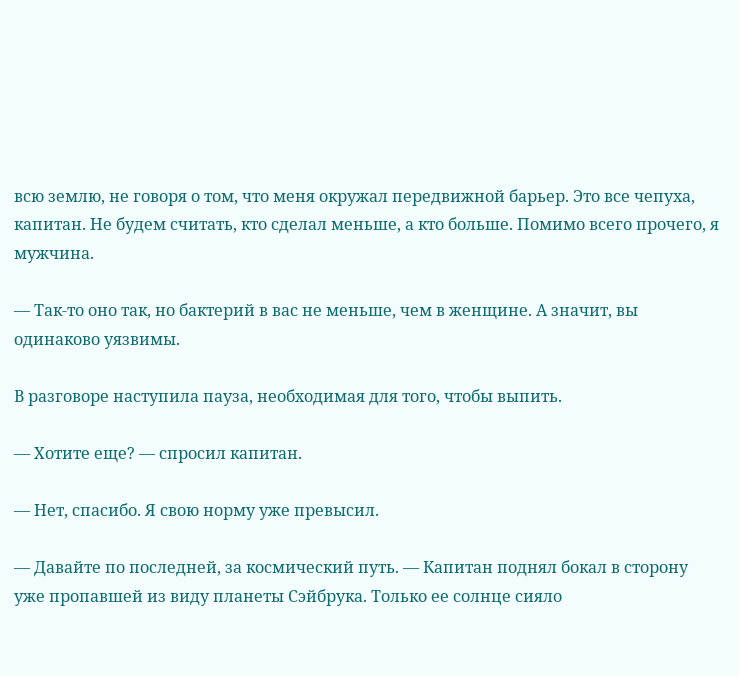всю землю, не говоря о том, что меня окружал передвижной барьер. Это все чепуха, капитан. Не будем считать, кто сделал меньше, а кто больше. Помимо всего прочего, я мужчина.

— Так-то оно так, но бактерий в вас не меньше, чем в женщине. А значит, вы одинаково уязвимы.

В разговоре наступила пауза, необходимая для того, чтобы выпить.

— Хотите еще? — спросил капитан.

— Нет, спасибо. Я свою норму уже превысил.

— Давайте по последней, за космический путь. — Капитан поднял бокал в сторону уже пропавшей из виду планеты Сэйбрука. Только ее солнце сияло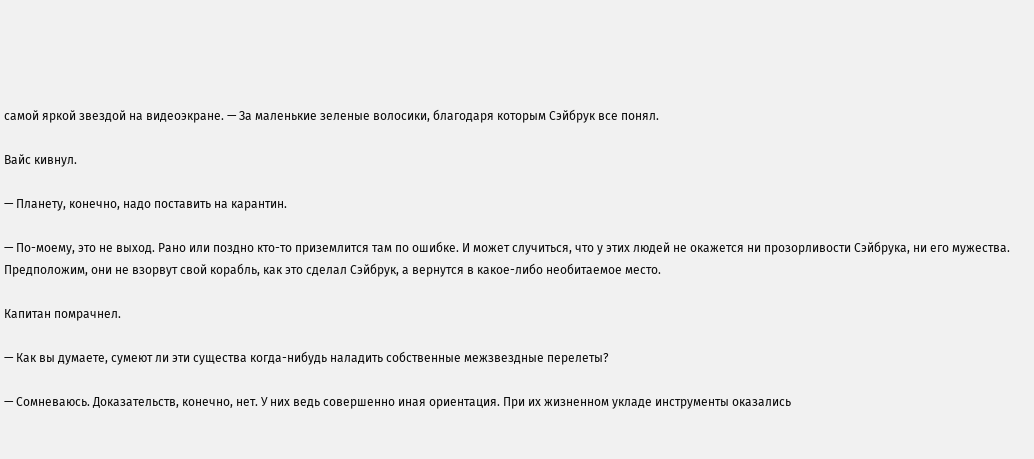самой яркой звездой на видеоэкране. — За маленькие зеленые волосики, благодаря которым Сэйбрук все понял.

Вайс кивнул.

— Планету, конечно, надо поставить на карантин.

— По-моему, это не выход. Рано или поздно кто-то приземлится там по ошибке. И может случиться, что у этих людей не окажется ни прозорливости Сэйбрука, ни его мужества. Предположим, они не взорвут свой корабль, как это сделал Сэйбрук, а вернутся в какое-либо необитаемое место.

Капитан помрачнел.

— Как вы думаете, сумеют ли эти существа когда-нибудь наладить собственные межзвездные перелеты?

— Сомневаюсь. Доказательств, конечно, нет. У них ведь совершенно иная ориентация. При их жизненном укладе инструменты оказались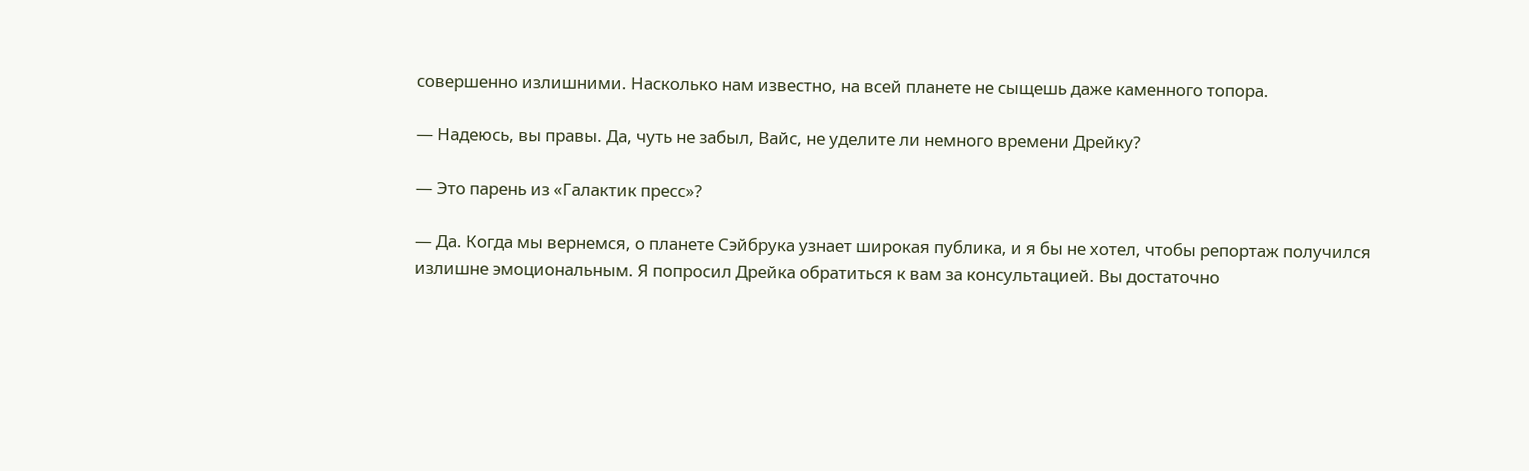совершенно излишними. Насколько нам известно, на всей планете не сыщешь даже каменного топора.

— Надеюсь, вы правы. Да, чуть не забыл, Вайс, не уделите ли немного времени Дрейку?

— Это парень из «Галактик пресс»?

— Да. Когда мы вернемся, о планете Сэйбрука узнает широкая публика, и я бы не хотел, чтобы репортаж получился излишне эмоциональным. Я попросил Дрейка обратиться к вам за консультацией. Вы достаточно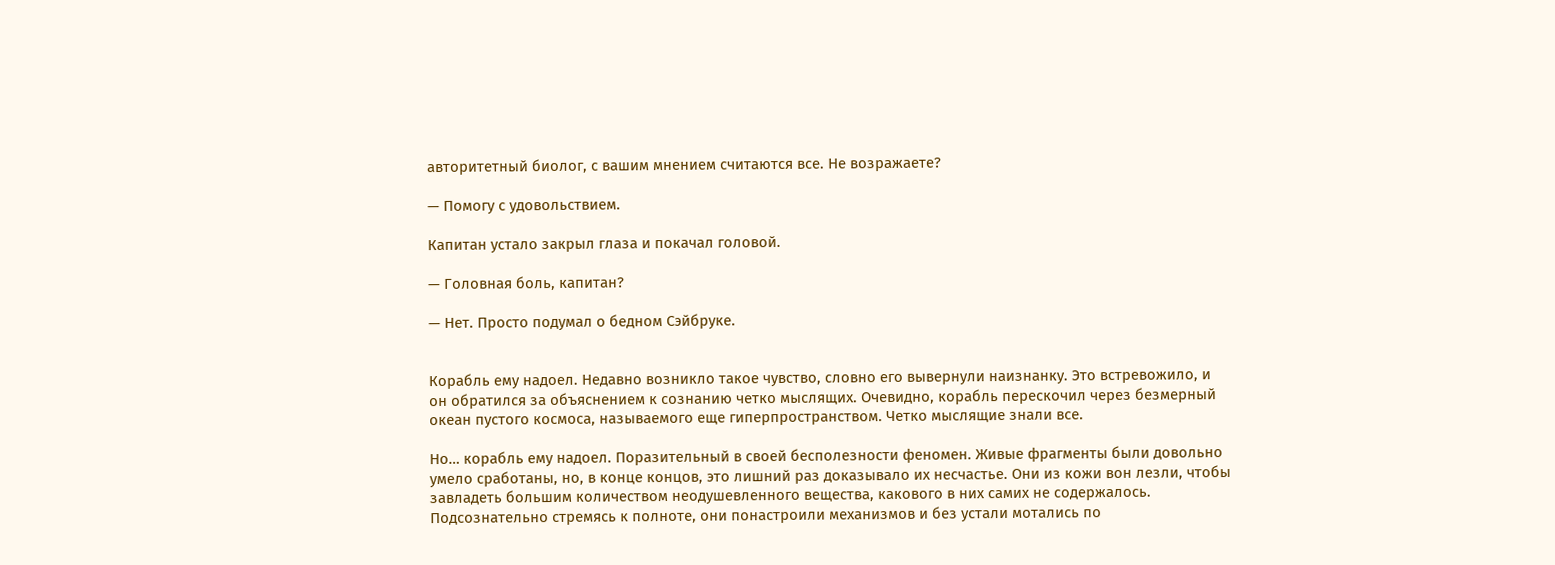авторитетный биолог, с вашим мнением считаются все. Не возражаете?

— Помогу с удовольствием.

Капитан устало закрыл глаза и покачал головой.

— Головная боль, капитан?

— Нет. Просто подумал о бедном Сэйбруке.


Корабль ему надоел. Недавно возникло такое чувство, словно его вывернули наизнанку. Это встревожило, и он обратился за объяснением к сознанию четко мыслящих. Очевидно, корабль перескочил через безмерный океан пустого космоса, называемого еще гиперпространством. Четко мыслящие знали все.

Но… корабль ему надоел. Поразительный в своей бесполезности феномен. Живые фрагменты были довольно умело сработаны, но, в конце концов, это лишний раз доказывало их несчастье. Они из кожи вон лезли, чтобы завладеть большим количеством неодушевленного вещества, какового в них самих не содержалось. Подсознательно стремясь к полноте, они понастроили механизмов и без устали мотались по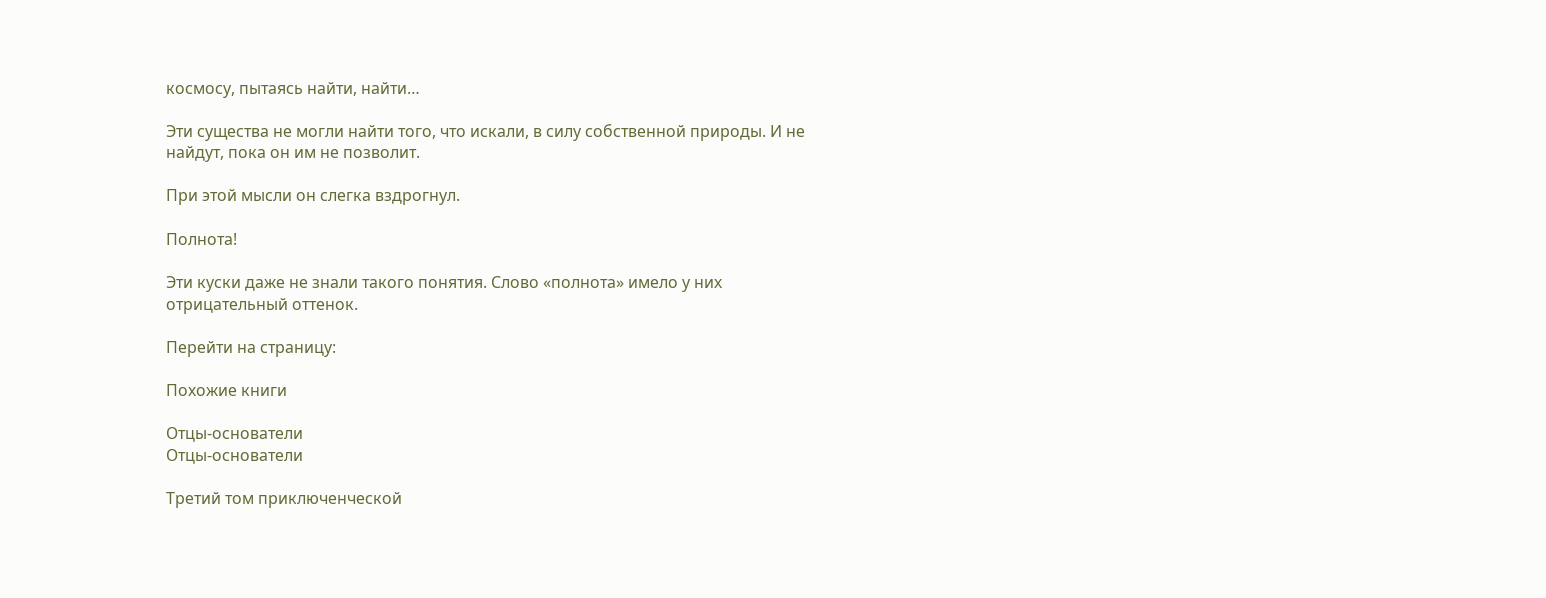космосу, пытаясь найти, найти…

Эти существа не могли найти того, что искали, в силу собственной природы. И не найдут, пока он им не позволит.

При этой мысли он слегка вздрогнул.

Полнота!

Эти куски даже не знали такого понятия. Слово «полнота» имело у них отрицательный оттенок.

Перейти на страницу:

Похожие книги

Отцы-основатели
Отцы-основатели

Третий том приключенческой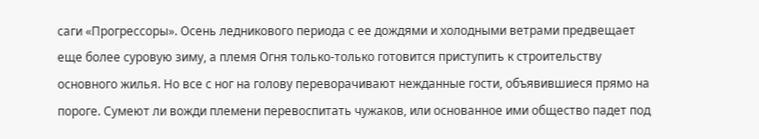саги «Прогрессоры». Осень ледникового периода с ее дождями и холодными ветрами предвещает еще более суровую зиму, а племя Огня только-только готовится приступить к строительству основного жилья. Но все с ног на голову переворачивают нежданные гости, объявившиеся прямо на пороге. Сумеют ли вожди племени перевоспитать чужаков, или основанное ими общество падет под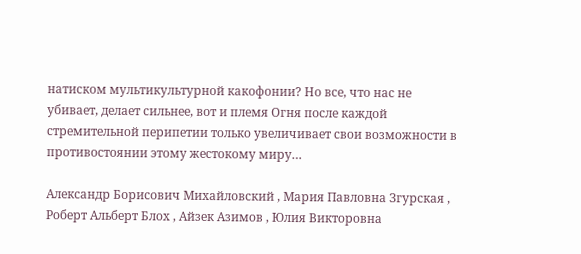натиском мультикультурной какофонии? Но все, что нас не убивает, делает сильнее, вот и племя Огня после каждой стремительной перипетии только увеличивает свои возможности в противостоянии этому жестокому миру…

Александр Борисович Михайловский , Мария Павловна Згурская , Роберт Альберт Блох , Айзек Азимов , Юлия Викторовна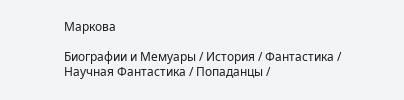Маркова

Биографии и Мемуары / История / Фантастика / Научная Фантастика / Попаданцы /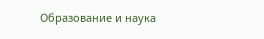Образование и наука